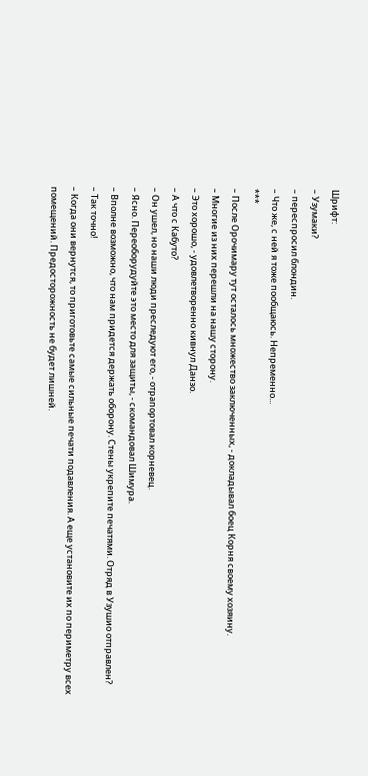Шрифт:
– Узумаки?
– переспросил блондин.
– Что же, с ней я тоже пообщаюсь. Непременно...
***
– После Орочимару тут осталось множество заключенных, - докладывал боец Корня своему хозяину.
– Многие из них перешли на нашу сторону.
– Это хорошо, - удовлетворенно кивнул Данзо.
– А что с Кабуто?
– Он ушел, но наши люди преследуют его, - отрапортовал корневец.
– Ясно. Переоборудуйте это место для защиты, - скомандовал Шимура.
– Вполне возможно, что нам придется держать оборону. Стены укрепите печатями. Отряд в Узушио отправлен?
– Так точно!
– Когда они вернутся, то приготовьте самые сильные печати подавления. А еще установите их по периметру всех помещений. Предосторожность не будет лишней.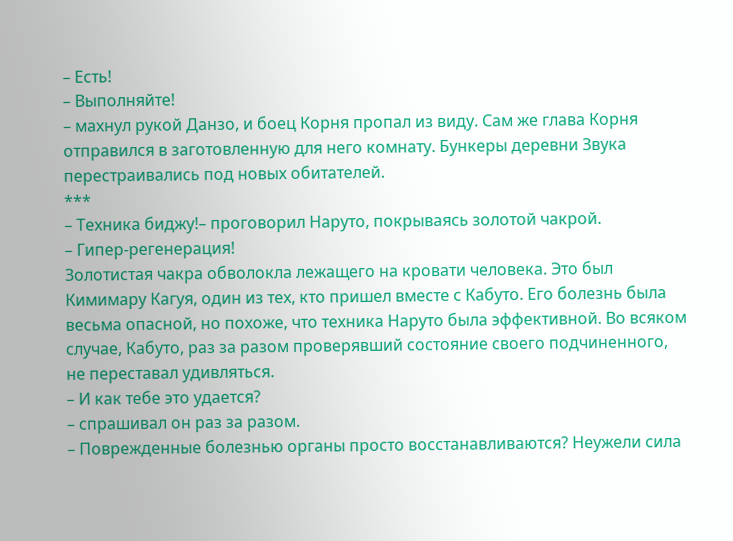– Есть!
– Выполняйте!
– махнул рукой Данзо, и боец Корня пропал из виду. Сам же глава Корня отправился в заготовленную для него комнату. Бункеры деревни Звука перестраивались под новых обитателей.
***
– Техника биджу!– проговорил Наруто, покрываясь золотой чакрой.
– Гипер-регенерация!
Золотистая чакра обволокла лежащего на кровати человека. Это был Кимимару Кагуя, один из тех, кто пришел вместе с Кабуто. Его болезнь была весьма опасной, но похоже, что техника Наруто была эффективной. Во всяком случае, Кабуто, раз за разом проверявший состояние своего подчиненного, не переставал удивляться.
– И как тебе это удается?
– спрашивал он раз за разом.
– Поврежденные болезнью органы просто восстанавливаются? Неужели сила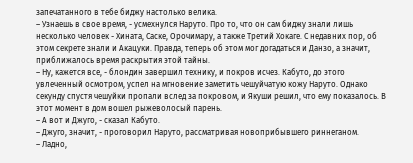запечатанного в тебе биджу настолько велика.
– Узнаешь в свое время, - усмехнулся Наруто. Про то, что он сам биджу знали лишь несколько человек - Хината, Саске, Орочимару, а также Третий Хокаге. С недавних пор, об этом секрете знали и Акацуки. Правда, теперь об этом мог догадаться и Данзо, а значит, приближалось время раскрытия этой тайны.
– Ну, кажется все, - блондин завершил технику, и покров исчез. Кабуто, до этого увлеченный осмотром, успел на мгновение заметить чешуйчатую кожу Наруто. Однако секунду спустя чешуйки пропали вслед за покровом, и Якуши решил, что ему показалось. В этот момент в дом вошел рыжеволосый парень.
– А вот и Джуго, - сказал Кабуто.
– Джуго, значит, - проговорил Наруто, рассматривая новоприбывшего риннеганом.
– Ладно,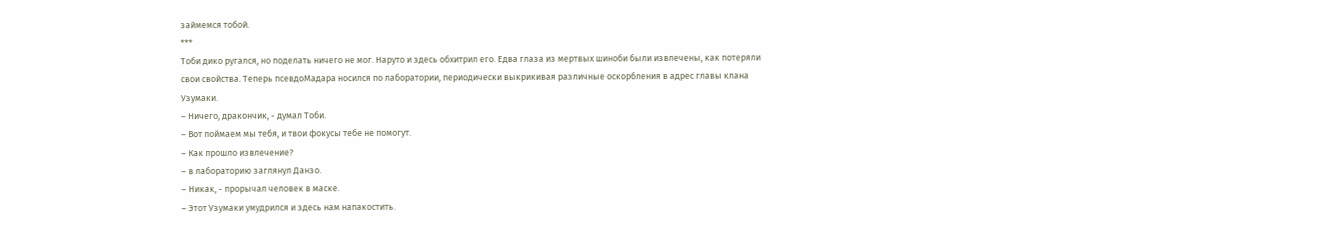займемся тобой.
***
Тоби дико ругался, но поделать ничего не мог. Наруто и здесь обхитрил его. Едва глаза из мертвых шиноби были извлечены, как потеряли свои свойства. Теперь псевдоМадара носился по лаборатории, периодически выкрикивая различные оскорбления в адрес главы клана Узумаки.
– Ничего, дракончик, - думал Тоби.
– Вот поймаем мы тебя, и твои фокусы тебе не помогут.
– Как прошло извлечение?
– в лабораторию заглянул Данзо.
– Никак, - прорычал человек в маске.
– Этот Узумаки умудрился и здесь нам напакостить.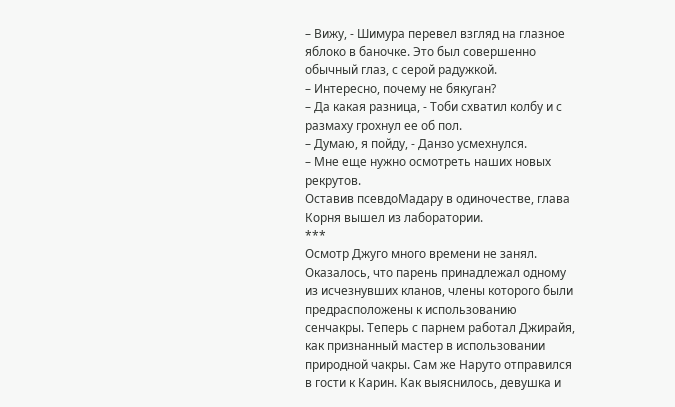– Вижу, - Шимура перевел взгляд на глазное яблоко в баночке. Это был совершенно обычный глаз, с серой радужкой.
– Интересно, почему не бякуган?
– Да какая разница, - Тоби схватил колбу и с размаху грохнул ее об пол.
– Думаю, я пойду, - Данзо усмехнулся.
– Мне еще нужно осмотреть наших новых рекрутов.
Оставив псевдоМадару в одиночестве, глава Корня вышел из лаборатории.
***
Осмотр Джуго много времени не занял. Оказалось, что парень принадлежал одному из исчезнувших кланов, члены которого были предрасположены к использованию сенчакры. Теперь с парнем работал Джирайя, как признанный мастер в использовании природной чакры. Сам же Наруто отправился в гости к Карин. Как выяснилось, девушка и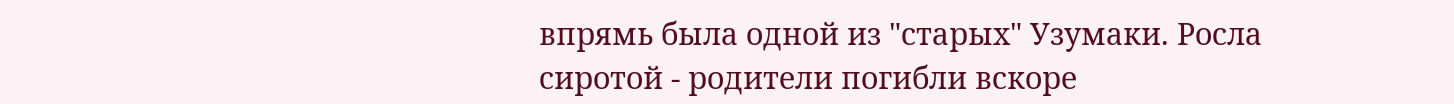впрямь была одной из "старых" Узумаки. Росла сиротой - родители погибли вскоре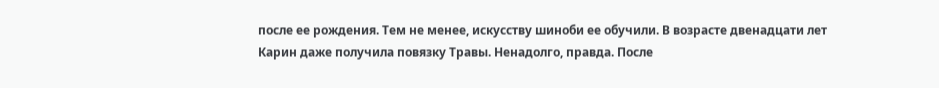после ее рождения. Тем не менее, искусству шиноби ее обучили. В возрасте двенадцати лет Карин даже получила повязку Травы. Ненадолго, правда. После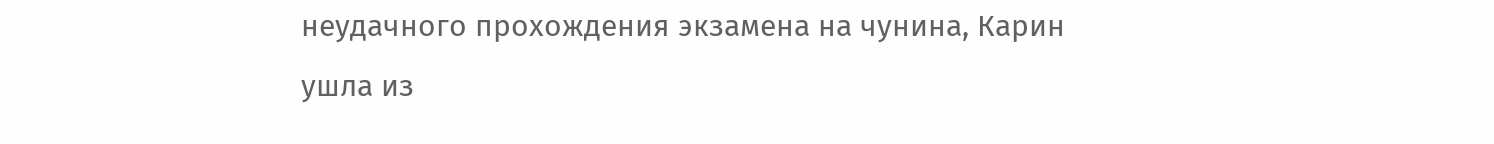неудачного прохождения экзамена на чунина, Карин ушла из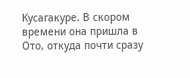Кусагакуре. В скором времени она пришла в Ото, откуда почти сразу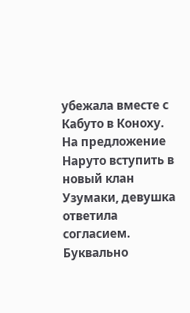убежала вместе с Кабуто в Коноху. На предложение Наруто вступить в новый клан Узумаки, девушка ответила согласием. Буквально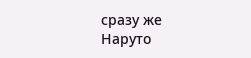сразу же Наруто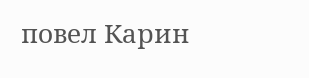повел Карин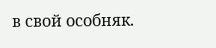в свой особняк.